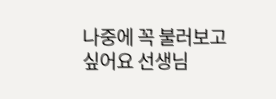나중에 꼭 불러보고 싶어요 선생님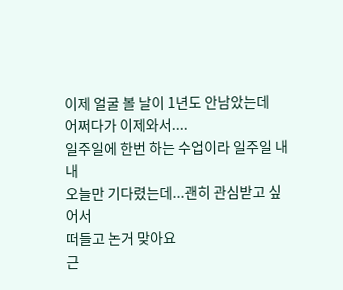이제 얼굴 볼 날이 1년도 안남았는데
어쩌다가 이제와서....
일주일에 한번 하는 수업이라 일주일 내내
오늘만 기다렸는데...괜히 관심받고 싶어서
떠들고 논거 맞아요
근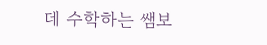데 수학하는 쌤보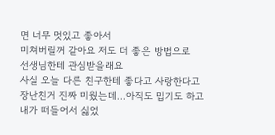면 너무 멋있고 좋아서
미쳐버릴꺼 같아요 저도 더 좋은 방법으로
선생님한테 관심받을래요
사실 오늘 다른 친구한테 좋다고 사랑한다고
장난친거 진짜 미웠는데...아직도 밉기도 하고
내가 떠들어서 싫었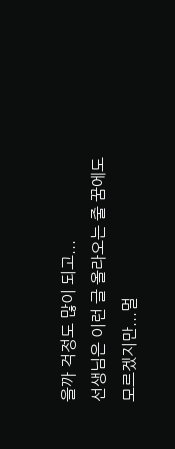을까 걱정도 많이 되고...
선생님은 이런 글 올라오는 줄 꿈에도
모르겠지만...멀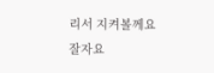리서 지켜볼께요
잘자요